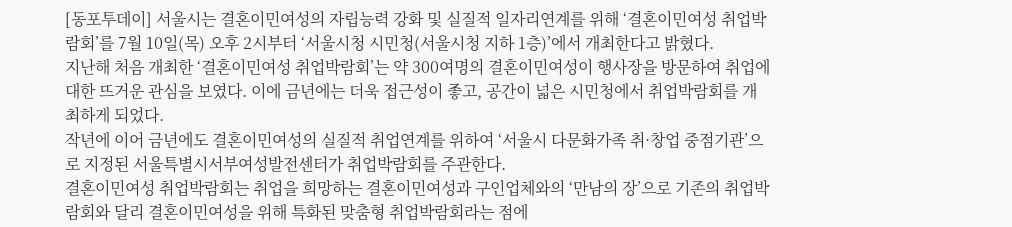[동포투데이] 서울시는 결혼이민여성의 자립능력 강화 및 실질적 일자리연계를 위해 ‘결혼이민여성 취업박람회’를 7월 10일(목) 오후 2시부터 ‘서울시청 시민청(서울시청 지하 1층)’에서 개최한다고 밝혔다.
지난해 처음 개최한 ‘결혼이민여성 취업박람회’는 약 300여명의 결혼이민여성이 행사장을 방문하여 취업에 대한 뜨거운 관심을 보였다. 이에 금년에는 더욱 접근성이 좋고, 공간이 넓은 시민청에서 취업박람회를 개최하게 되었다.
작년에 이어 금년에도 결혼이민여성의 실질적 취업연계를 위하여 ‘서울시 다문화가족 취·창업 중점기관’으로 지정된 서울특별시서부여성발전센터가 취업박람회를 주관한다.
결혼이민여성 취업박람회는 취업을 희망하는 결혼이민여성과 구인업체와의 ‘만남의 장’으로 기존의 취업박람회와 달리 결혼이민여성을 위해 특화된 맞춤형 취업박람회라는 점에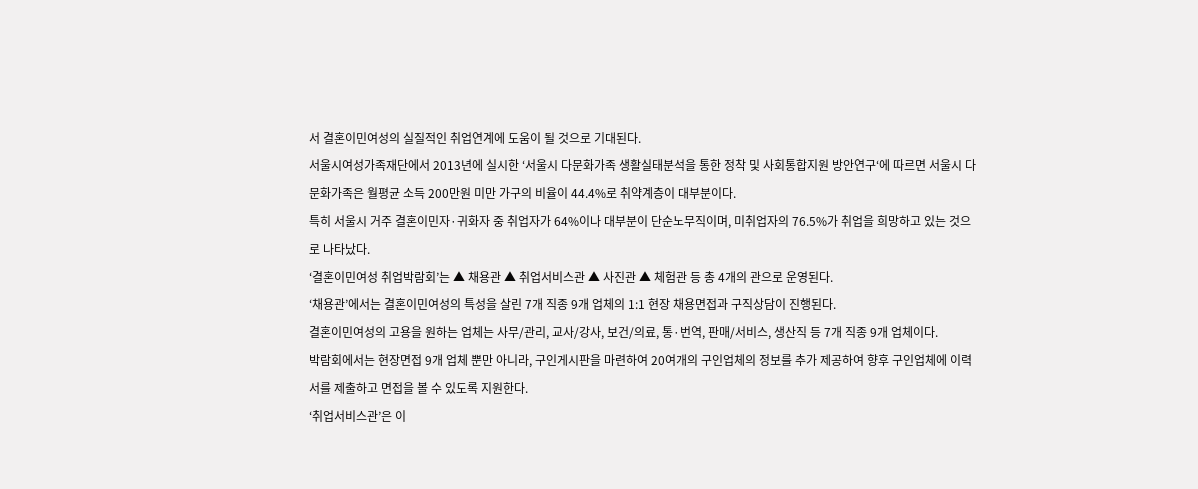서 결혼이민여성의 실질적인 취업연계에 도움이 될 것으로 기대된다.
서울시여성가족재단에서 2013년에 실시한 ‘서울시 다문화가족 생활실태분석을 통한 정착 및 사회통합지원 방안연구‘에 따르면 서울시 다문화가족은 월평균 소득 200만원 미만 가구의 비율이 44.4%로 취약계층이 대부분이다.
특히 서울시 거주 결혼이민자·귀화자 중 취업자가 64%이나 대부분이 단순노무직이며, 미취업자의 76.5%가 취업을 희망하고 있는 것으로 나타났다.
‘결혼이민여성 취업박람회’는 ▲ 채용관 ▲ 취업서비스관 ▲ 사진관 ▲ 체험관 등 총 4개의 관으로 운영된다.
‘채용관’에서는 결혼이민여성의 특성을 살린 7개 직종 9개 업체의 1:1 현장 채용면접과 구직상담이 진행된다.
결혼이민여성의 고용을 원하는 업체는 사무/관리, 교사/강사, 보건/의료, 통·번역, 판매/서비스, 생산직 등 7개 직종 9개 업체이다.
박람회에서는 현장면접 9개 업체 뿐만 아니라, 구인게시판을 마련하여 20여개의 구인업체의 정보를 추가 제공하여 향후 구인업체에 이력서를 제출하고 면접을 볼 수 있도록 지원한다.
‘취업서비스관’은 이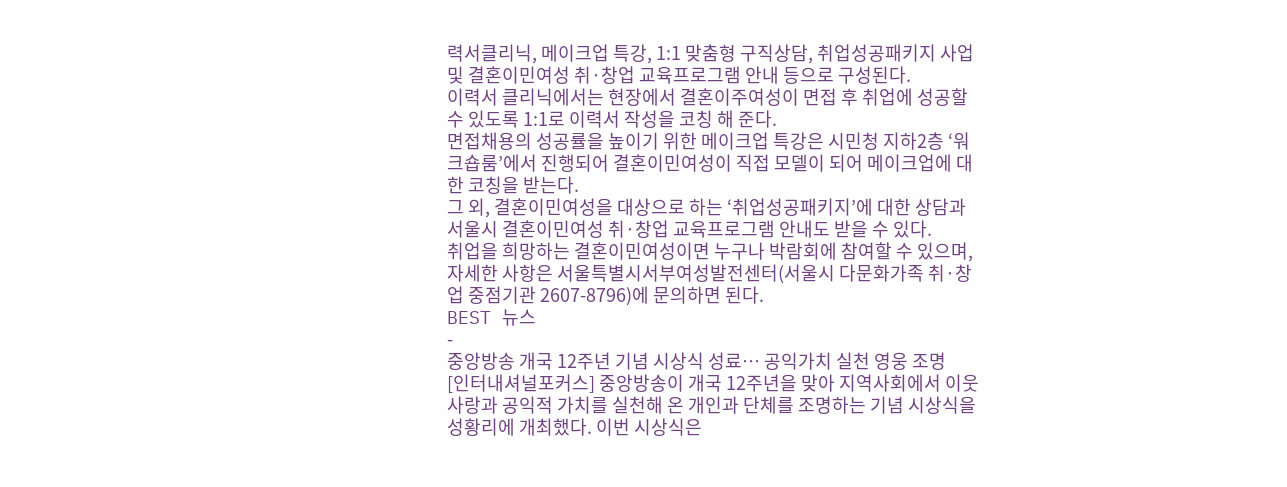력서클리닉, 메이크업 특강, 1:1 맞춤형 구직상담, 취업성공패키지 사업 및 결혼이민여성 취·창업 교육프로그램 안내 등으로 구성된다.
이력서 클리닉에서는 현장에서 결혼이주여성이 면접 후 취업에 성공할 수 있도록 1:1로 이력서 작성을 코칭 해 준다.
면접채용의 성공률을 높이기 위한 메이크업 특강은 시민청 지하2층 ‘워크숍룸’에서 진행되어 결혼이민여성이 직접 모델이 되어 메이크업에 대한 코칭을 받는다.
그 외, 결혼이민여성을 대상으로 하는 ‘취업성공패키지’에 대한 상담과 서울시 결혼이민여성 취·창업 교육프로그램 안내도 받을 수 있다.
취업을 희망하는 결혼이민여성이면 누구나 박람회에 참여할 수 있으며, 자세한 사항은 서울특별시서부여성발전센터(서울시 다문화가족 취·창업 중점기관 2607-8796)에 문의하면 된다.
BEST 뉴스
-
중앙방송 개국 12주년 기념 시상식 성료… 공익가치 실천 영웅 조명
[인터내셔널포커스] 중앙방송이 개국 12주년을 맞아 지역사회에서 이웃사랑과 공익적 가치를 실천해 온 개인과 단체를 조명하는 기념 시상식을 성황리에 개최했다. 이번 시상식은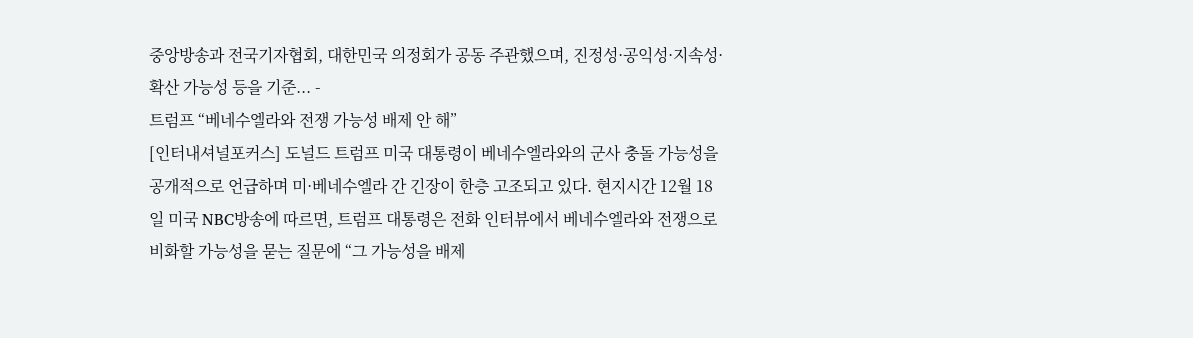중앙방송과 전국기자협회, 대한민국 의정회가 공동 주관했으며, 진정성·공익성·지속성·확산 가능성 등을 기준... -
트럼프 “베네수엘라와 전쟁 가능성 배제 안 해”
[인터내셔널포커스] 도널드 트럼프 미국 대통령이 베네수엘라와의 군사 충돌 가능성을 공개적으로 언급하며 미·베네수엘라 간 긴장이 한층 고조되고 있다. 현지시간 12월 18일 미국 NBC방송에 따르면, 트럼프 대통령은 전화 인터뷰에서 베네수엘라와 전쟁으로 비화할 가능성을 묻는 질문에 “그 가능성을 배제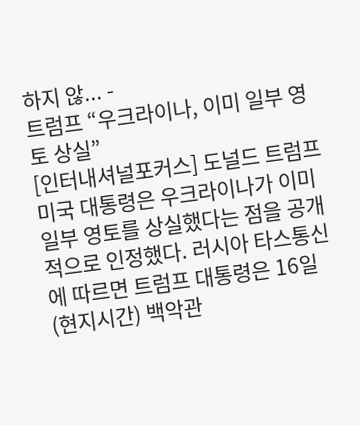하지 않... -
트럼프 “우크라이나, 이미 일부 영토 상실”
[인터내셔널포커스] 도널드 트럼프 미국 대통령은 우크라이나가 이미 일부 영토를 상실했다는 점을 공개적으로 인정했다. 러시아 타스통신에 따르면 트럼프 대통령은 16일(현지시간) 백악관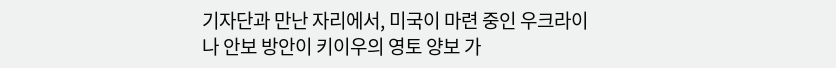기자단과 만난 자리에서, 미국이 마련 중인 우크라이나 안보 방안이 키이우의 영토 양보 가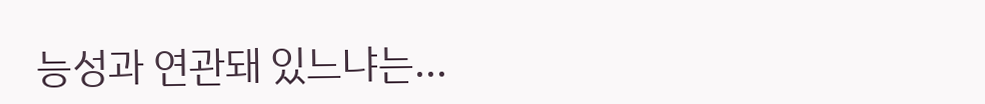능성과 연관돼 있느냐는...